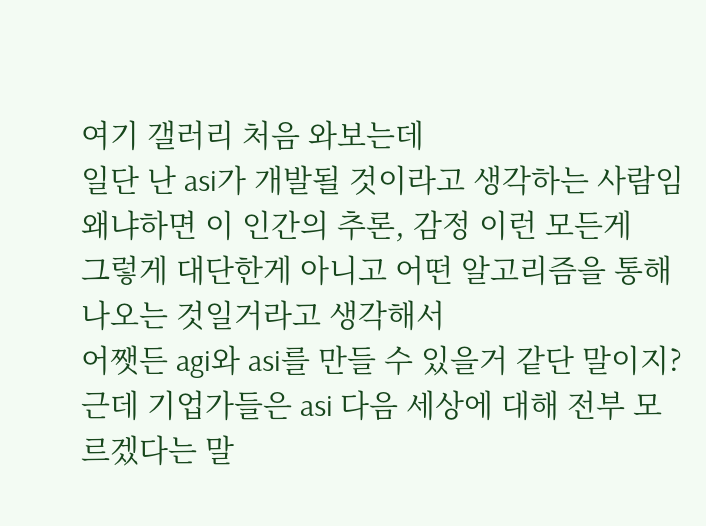여기 갤러리 처음 와보는데
일단 난 asi가 개발될 것이라고 생각하는 사람임
왜냐하면 이 인간의 추론, 감정 이런 모든게
그렇게 대단한게 아니고 어떤 알고리즘을 통해 나오는 것일거라고 생각해서
어쨋든 agi와 asi를 만들 수 있을거 같단 말이지?
근데 기업가들은 asi 다음 세상에 대해 전부 모르겠다는 말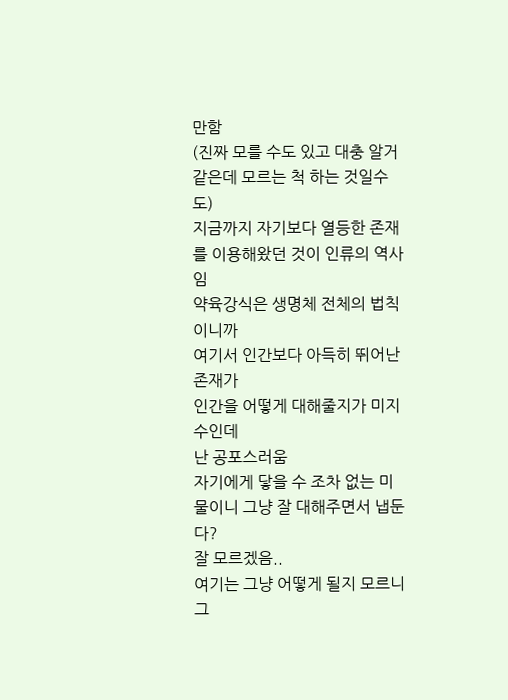만함
(진짜 모를 수도 있고 대충 알거 같은데 모르는 척 하는 것일수도)
지금까지 자기보다 열등한 존재를 이용해왔던 것이 인류의 역사임
약육강식은 생명체 전체의 법칙이니까
여기서 인간보다 아득히 뛰어난 존재가
인간을 어떻게 대해줄지가 미지수인데
난 공포스러움
자기에게 닿을 수 조차 없는 미물이니 그냥 잘 대해주면서 냅둔다?
잘 모르겠음..
여기는 그냥 어떻게 될지 모르니 그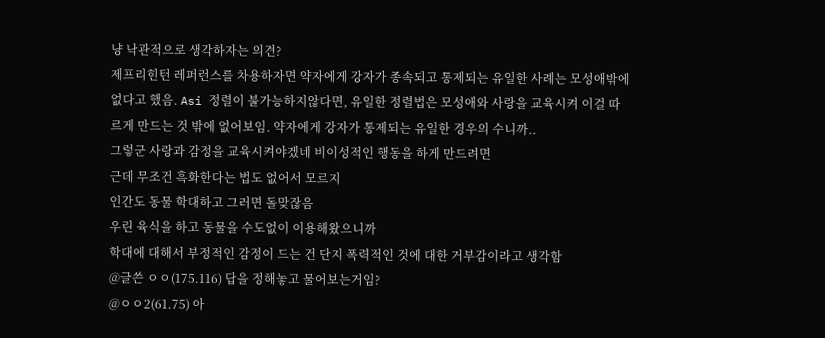냥 낙관적으로 생각하자는 의견?
제프리힌턴 레퍼런스를 차용하자면 약자에게 강자가 종속되고 통제되는 유일한 사례는 모성애밖에 없다고 했음. Asi 정렬이 불가능하지않다면, 유일한 정렬법은 모성애와 사랑을 교육시켜 이걸 따르게 만드는 것 밖에 없어보임. 약자에게 강자가 통제되는 유일한 경우의 수니까..
그렇군 사랑과 감정을 교육시켜야겠네 비이성적인 행동을 하게 만드려면
근데 무조건 흑화한다는 법도 없어서 모르지
인간도 동물 학대하고 그러면 돌맞잖음
우린 육식을 하고 동물을 수도없이 이용해왔으니까
학대에 대해서 부정적인 감정이 드는 건 단지 폭력적인 것에 대한 거부감이라고 생각함
@글쓴 ㅇㅇ(175.116) 답을 정해놓고 물어보는거임?
@ㅇㅇ2(61.75) 아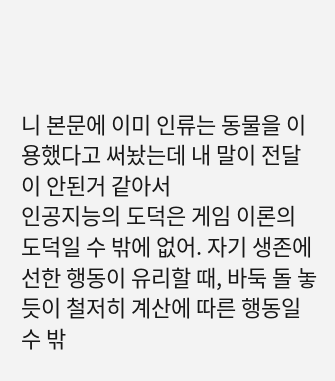니 본문에 이미 인류는 동물을 이용했다고 써놨는데 내 말이 전달이 안된거 같아서
인공지능의 도덕은 게임 이론의 도덕일 수 밖에 없어. 자기 생존에 선한 행동이 유리할 때, 바둑 돌 놓듯이 철저히 계산에 따른 행동일 수 밖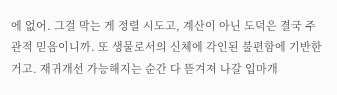에 없어. 그걸 막는 게 정렬 시도고, 계산이 아닌 도덕은 결국 주관적 믿음이니까. 또 생물로서의 신체에 각인된 불편함에 기반한거고. 재귀개선 가능해지는 순간 다 뜯겨져 나갈 입마개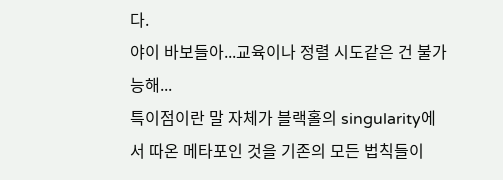다.
야이 바보들아...교육이나 정렬 시도같은 건 불가능해...
특이점이란 말 자체가 블랙홀의 singularity에서 따온 메타포인 것을 기존의 모든 법칙들이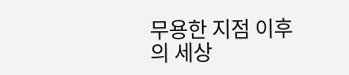무용한 지점 이후의 세상